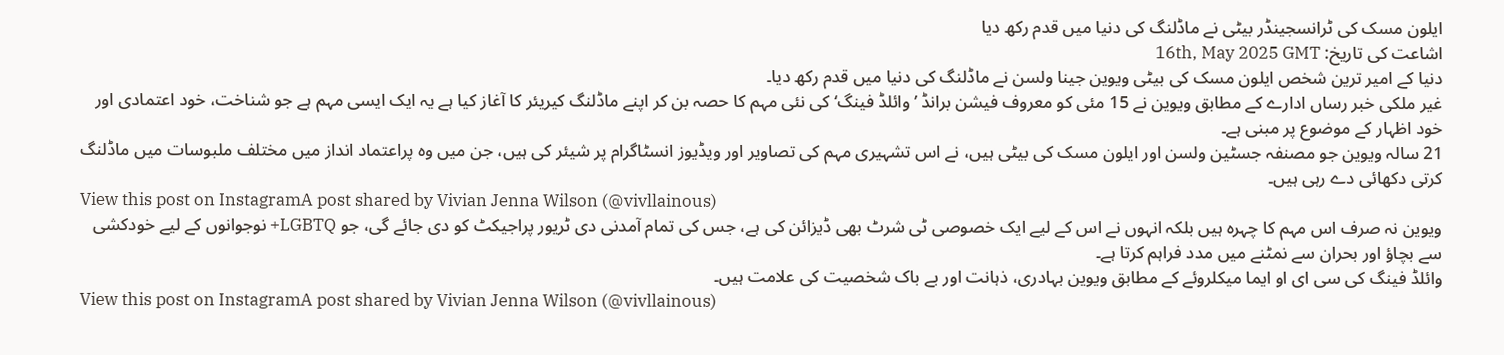ایلون مسک کی ٹرانسجینڈر بیٹی نے ماڈلنگ کی دنیا میں قدم رکھ دیا
اشاعت کی تاریخ: 16th, May 2025 GMT
دنیا کے امیر ترین شخص ایلون مسک کی بیٹی ویوین جینا ولسن نے ماڈلنگ کی دنیا میں قدم رکھ دیا۔
غیر ملکی خبر رساں ادارے کے مطابق ویوین نے 15 مئی کو معروف فیشن برانڈ ’وائلڈ فینگ‘ کی نئی مہم کا حصہ بن کر اپنے ماڈلنگ کیریئر کا آغاز کیا ہے یہ ایک ایسی مہم ہے جو شناخت، خود اعتمادی اور خود اظہار کے موضوع پر مبنی ہے۔
21 سالہ ویوین جو مصنفہ جسٹین ولسن اور ایلون مسک کی بیٹی ہیں، نے اس تشہیری مہم کی تصاویر اور ویڈیوز انسٹاگرام پر شیئر کی ہیں، جن میں وہ پراعتماد انداز میں مختلف ملبوسات میں ماڈلنگ کرتی دکھائی دے رہی ہیں۔
View this post on InstagramA post shared by Vivian Jenna Wilson (@vivllainous)
ویوین نہ صرف اس مہم کا چہرہ ہیں بلکہ انہوں نے اس کے لیے ایک خصوصی ٹی شرٹ بھی ڈیزائن کی ہے، جس کی تمام آمدنی دی ٹریور پراجیکٹ کو دی جائے گی، جو LGBTQ+ نوجوانوں کے لیے خودکشی سے بچاؤ اور بحران سے نمٹنے میں مدد فراہم کرتا ہے۔
وائلڈ فینگ کی سی ای او ایما میکلروئے کے مطابق ویوین بہادری، ذہانت اور بے باک شخصیت کی علامت ہیں۔
View this post on InstagramA post shared by Vivian Jenna Wilson (@vivllainous)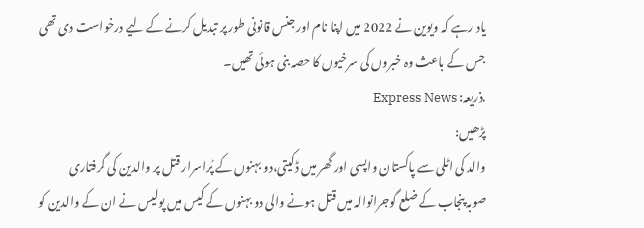یاد رہے کہ ویوین نے 2022 میں اپنا نام اور جنس قانونی طور پر تبدیل کرنے کے لیے درخواست دی تھی جس کے باعث وہ خبروں کی سرخیوں کا حصہ بنی ہوئی تھیں۔
.ذریعہ: Express News
پڑھیں:
والد کی اٹلی سے پاکستان واپسی اور گھر میں ڈکیتی،دو بہنوں کے پُراسرار قتل پر والدین کی گرفتاری
صوبہ پنجاب کے ضلع گوجرانوالہ میں قتل ہونے والی دو بہنوں کے کیس میں پولیس نے ان کے والدین کو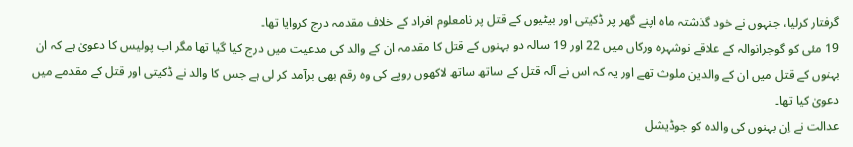گرفتار کرلیا، جنہوں نے خود گذشتہ ماہ اپنے گھر پر ڈکیتی اور بیٹیوں کے قتل پر نامعلوم افراد کے خلاف مقدمہ درج کروایا تھا۔
19 مئی کو گوجرانوالہ کے علاقے نوشہرہ ورکاں میں 22 اور 19 سالہ دو بہنوں کے قتل کا مقدمہ ان کے والد کی مدعیت میں درج کیا گیا تھا مگر اب پولیس کا دعویٰ ہے کہ ان بہنوں کے قتل میں ان کے والدین ملوث تھے اور یہ کہ اس نے آلہ قتل کے ساتھ ساتھ لاکھوں روپے کی وہ رقم بھی برآمد کر لی ہے جس کا والد نے ڈکیتی اور قتل کے مقدمے میں دعویٰ کیا تھا۔
عدالت نے اِن بہنوں کی والدہ کو جوڈیشل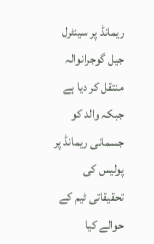ریمانڈ پر سینٹرل جیل گوجرانوالہ منتقل کر دیا ہے جبکہ والد کو جسمانی ریمانڈ پر پولیس کی تحقیقاتی ٹیم کے حوالے کیا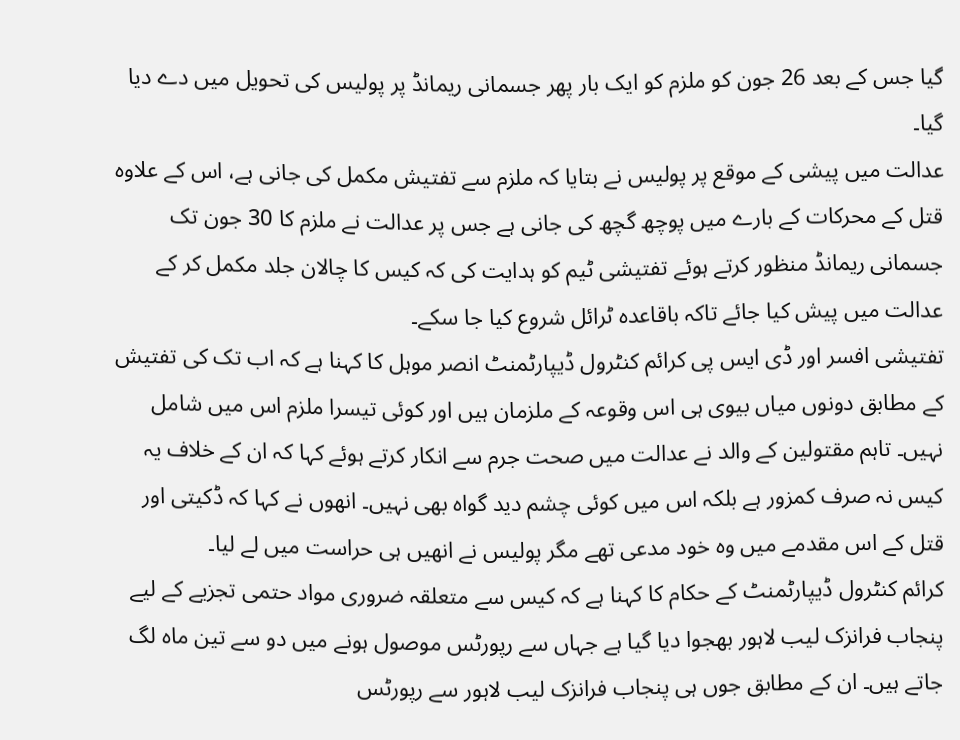گیا جس کے بعد 26 جون کو ملزم کو ایک بار پھر جسمانی ریمانڈ پر پولیس کی تحویل میں دے دیا گیا۔
عدالت میں پیشی کے موقع پر پولیس نے بتایا کہ ملزم سے تفتیش مکمل کی جانی ہے، اس کے علاوہ قتل کے محرکات کے بارے میں پوچھ گچھ کی جانی ہے جس پر عدالت نے ملزم کا 30 جون تک جسمانی ریمانڈ منظور کرتے ہوئے تفتیشی ٹیم کو ہدایت کی کہ کیس کا چالان جلد مکمل کر کے عدالت میں پیش کیا جائے تاکہ باقاعدہ ٹرائل شروع کیا جا سکے۔
تفتیشی افسر اور ڈی ایس پی کرائم کنٹرول ڈیپارٹمنٹ انصر موہل کا کہنا ہے کہ اب تک کی تفتیش کے مطابق دونوں میاں بیوی ہی اس وقوعہ کے ملزمان ہیں اور کوئی تیسرا ملزم اس میں شامل نہیں۔ تاہم مقتولین کے والد نے عدالت میں صحت جرم سے انکار کرتے ہوئے کہا کہ ان کے خلاف یہ کیس نہ صرف کمزور ہے بلکہ اس میں کوئی چشم دید گواہ بھی نہیں۔ انھوں نے کہا کہ ڈکیتی اور قتل کے اس مقدمے میں وہ خود مدعی تھے مگر پولیس نے انھیں ہی حراست میں لے لیا۔
کرائم کنٹرول ڈیپارٹمنٹ کے حکام کا کہنا ہے کہ کیس سے متعلقہ ضروری مواد حتمی تجزیے کے لیے پنجاب فرانزک لیب لاہور بھجوا دیا گیا ہے جہاں سے رپورٹس موصول ہونے میں دو سے تین ماہ لگ جاتے ہیں۔ ان کے مطابق جوں ہی پنجاب فرانزک لیب لاہور سے رپورٹس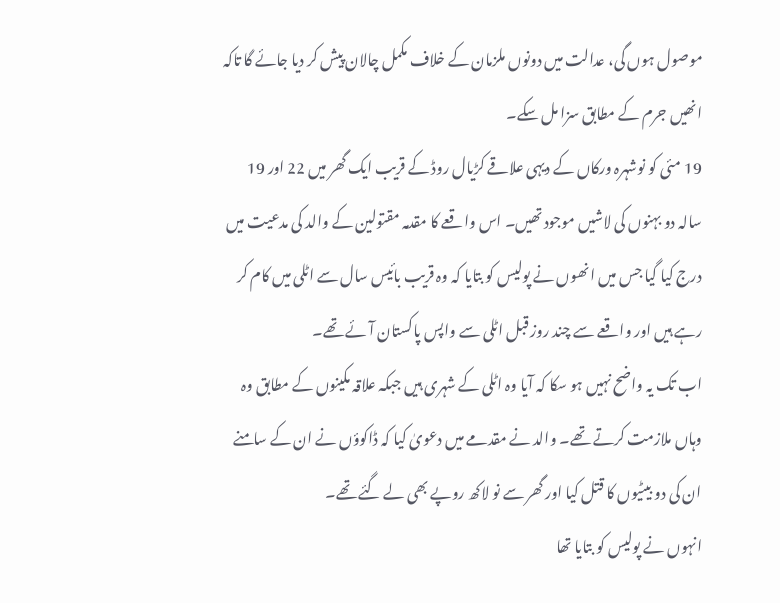موصول ہوں گی، عدالت میں دونوں ملزمان کے خلاف مکمل چالان پیش کر دیا جائے گا تاکہ انھیں جرم کے مطابق سزا مل سکے۔
19 مئی کو نوشہرہ ورکاں کے دیہی علاقے کڑیال روڈ کے قریب ایک گھر میں 22 اور 19 سالہ دو بہنوں کی لاشیں موجود تھیں۔ اس واقعے کا مقدمہ مقتولین کے والد کی مدعیت میں درج کیا گیا جس میں انھوں نے پولیس کو بتایا کہ وہ قریب بائیس سال سے اٹلی میں کام کر رہے ہیں اور واقعے سے چند روز قبل اٹلی سے واپس پاکستان آئے تھے۔
اب تک یہ واضح نہیں ہو سکا کہ آیا وہ اٹلی کے شہری ہیں جبکہ علاقہ مکینوں کے مطابق وہ وہاں ملازمت کرتے تھے۔ والد نے مقدمے میں دعویٰ کیا کہ ڈاکوؤں نے ان کے سامنے ان کی دو بیٹیوں کا قتل کیا اور گھر سے نو لاکھ روپے بھی لے گئے تھے۔
انہوں نے پولیس کو بتایا تھا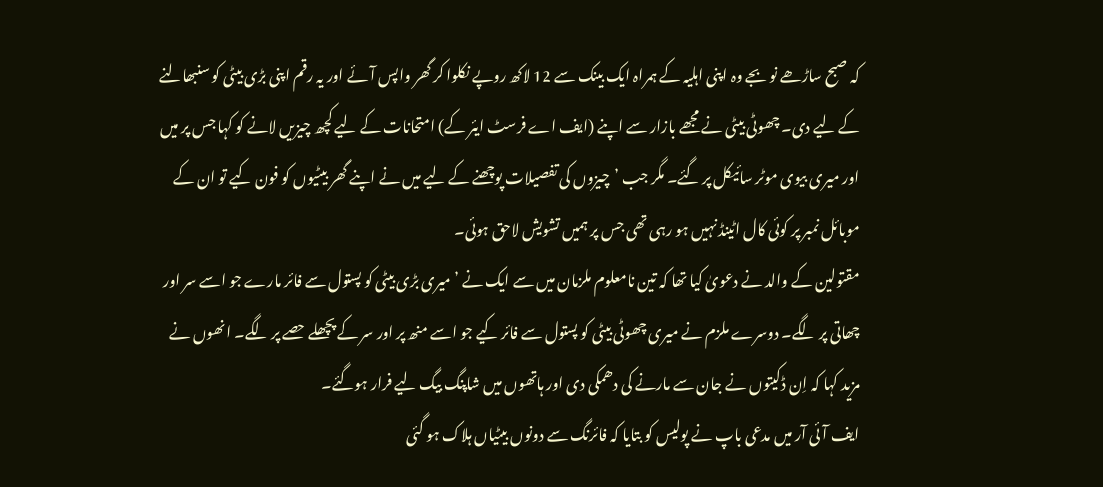کہ صبح ساڑھے نو بجے وہ اپنی اہلیہ کے ہمراہ ایک بینک سے 12 لاکھ روپے نکلوا کر گھر واپس آئے اور یہ رقم اپنی بڑی بیٹی کو سنبھالنے کے لیے دی۔ چھوٹی بیٹی نے مجھے بازار سے اپنے (ایف اے فرسٹ ایئر کے) امتحانات کے لیے کچھ چیزیں لانے کو کہا جس پر میں اور میری بیوی موٹر سائیکل پر گئے۔ مگر جب ’چیزوں کی تفصیلات پوچھنے کے لیے میں نے اپنے گھر بیٹیوں کو فون کیے تو ان کے موبائل نمبر پر کوئی کال اٹینڈ نہیں ہو رہی تھی جس پر ہمیں تشویش لاحق ہوئی۔
مقتولین کے والد نے دعویٰ کیا تھا کہ تین نامعلوم ملزمان میں سے ایک نے ’میری بڑی بیٹی کو پستول سے فائر مارے جو اسے سر اور چھاتی پر لگے۔ دوسرے ملزم نے میری چھوٹی بیٹی کو پستول سے فائر کیے جو اسے منھ پر اور سر کے پچھلے حصے پر لگے۔ انھوں نے مزید کہا کہ اِن ڈکیتوں نے جان سے مارنے کی دھمکی دی اور ہاتھوں میں شاپنگ بیگ لیے فرار ہوگئے۔
ایف آئی آر میں مدعی باپ نے پولیس کو بتایا کہ فائرنگ سے دونوں بیٹیاں ہلاک ہو گئی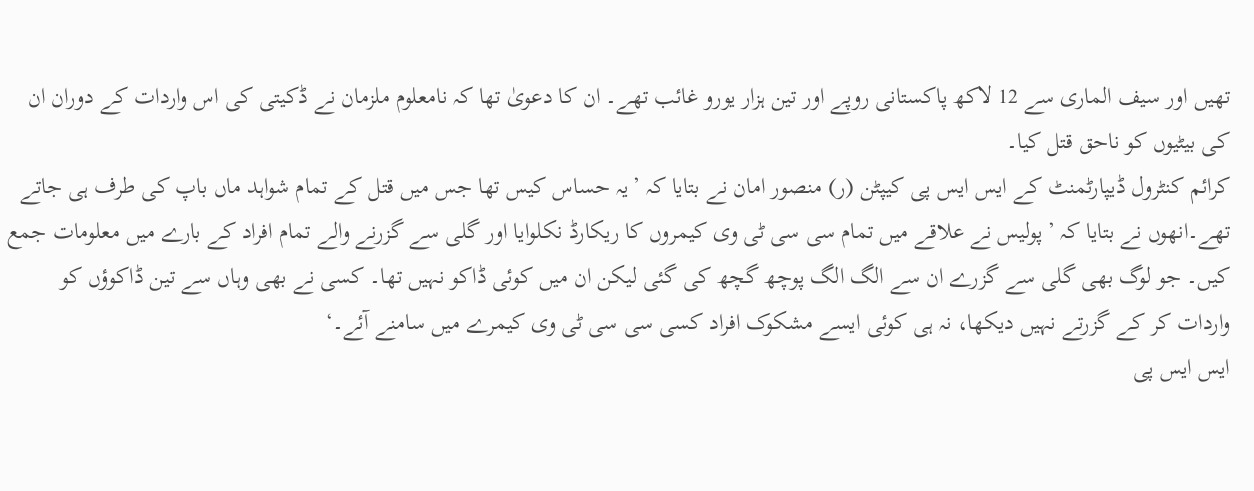تھیں اور سیف الماری سے 12 لاکھ پاکستانی روپے اور تین ہزار یورو غائب تھے۔ ان کا دعویٰ تھا کہ نامعلوم ملزمان نے ڈکیتی کی اس واردات کے دوران ان کی بیٹیوں کو ناحق قتل کیا۔
کرائم کنٹرول ڈیپارٹمنٹ کے ایس ایس پی کیپٹن (ر) منصور امان نے بتایا کہ ’یہ حساس کیس تھا جس میں قتل کے تمام شواہد ماں باپ کی طرف ہی جاتے تھے۔انھوں نے بتایا کہ ’پولیس نے علاقے میں تمام سی سی ٹی وی کیمروں کا ریکارڈ نکلوایا اور گلی سے گزرنے والے تمام افراد کے بارے میں معلومات جمع کیں۔ جو لوگ بھی گلی سے گزرے ان سے الگ الگ پوچھ گچھ کی گئی لیکن ان میں کوئی ڈاکو نہیں تھا۔ کسی نے بھی وہاں سے تین ڈاکوؤں کو واردات کر کے گزرتے نہیں دیکھا، نہ ہی کوئی ایسے مشکوک افراد کسی سی سی ٹی وی کیمرے میں سامنے آئے۔‘
ایس ایس پی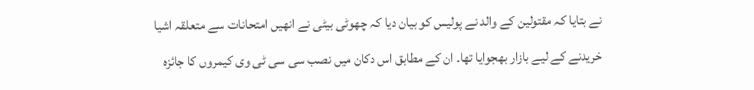نے بتایا کہ مقتولین کے والد نے پولیس کو بیان دیا کہ چھوٹی بیٹی نے انھیں امتحانات سے متعلقہ اشیا خریدنے کے لیے بازار بھجوایا تھا۔ ان کے مطابق اس دکان میں نصب سی سی ٹی وی کیمروں کا جائزہ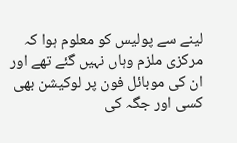لینے سے پولیس کو معلوم ہوا کہ مرکزی ملزم وہاں نہیں گئے تھے اور ان کی موبائل فون پر لوکیشن بھی کسی اور جگہ کی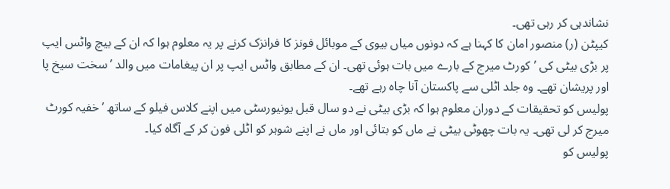نشاندہی کر رہی تھی۔
کیپٹن (ر) منصور امان کا کہنا ہے کہ دونوں میاں بیوی کے موبائل فونز کا فرانزک کرنے پر یہ معلوم ہوا کہ ان کے بیچ واٹس ایپ پر بڑی بیٹی کی ’کورٹ میرج کے بارے میں بات ہوئی تھی۔ ان کے مطابق واٹس ایپ پر ان پیغامات میں والد ’سخت سیخ پا اور پریشان تھے۔ وہ جلد اٹلی سے پاکستان آنا چاہ رہے تھے۔
پولیس کو تحقیقات کے دوران معلوم ہوا کہ بڑی بیٹی نے دو سال قبل یونیورسٹی میں اپنے کلاس فیلو کے ساتھ ’خفیہ کورٹ میرج کر لی تھی۔ یہ بات چھوٹی بیٹی نے ماں کو بتائی اور ماں نے اپنے شوہر کو اٹلی فون کر کے آگاہ کیا۔
پولیس کو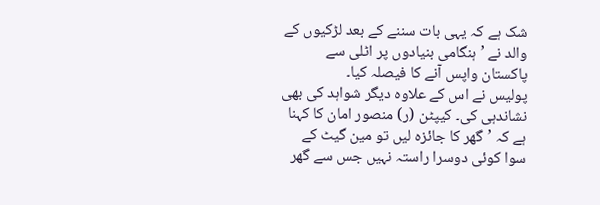شک ہے کہ یہی بات سننے کے بعد لڑکیوں کے والد نے ’ہنگامی بنیادوں پر اٹلی سے پاکستان واپس آنے کا فیصلہ کیا۔
پولیس نے اس کے علاوہ دیگر شواہد کی بھی نشاندہی کی۔ کیپٹن (ر) منصور امان کا کہنا ہے کہ ’گھر کا جائزہ لیں تو مین گیٹ کے سوا کوئی دوسرا راستہ نہیں جس سے گھر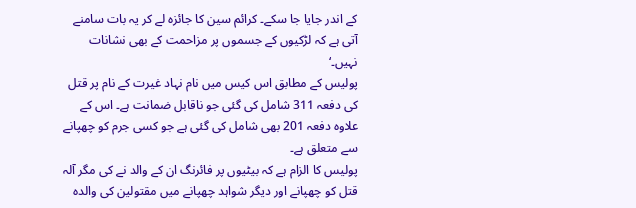کے اندر جایا جا سکے۔ کرائم سین کا جائزہ لے کر یہ بات سامنے آتی ہے کہ لڑکیوں کے جسموں پر مزاحمت کے بھی نشانات نہیں۔‘
پولیس کے مطابق اس کیس میں نام نہاد غیرت کے نام پر قتل کی دفعہ 311 شامل کی گئی جو ناقابل ضمانت ہے۔ اس کے علاوہ دفعہ 201 بھی شامل کی گئی ہے جو کسی جرم کو چھپانے سے متعلق ہے۔
پولیس کا الزام ہے کہ بیٹیوں پر فائرنگ ان کے والد نے کی مگر آلہ قتل کو چھپانے اور دیگر شواہد چھپانے میں مقتولین کی والدہ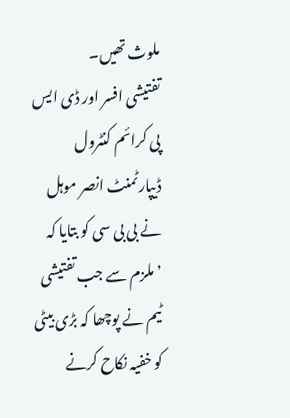ملوث تھیں۔
تفتیشی افسر اور ڈی ایس پی کرائم کنٹرول ڈیپارٹمنٹ انصر موہل نے بی بی سی کو بتایا کہ ’ملزم سے جب تفتیشی ٹیم نے پوچھا کہ بڑی بیٹی کو خفیہ نکاح کرنے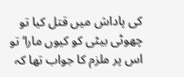کی پاداش میں قتل کیا تو چھوٹی بیٹی کو کیوں مارا‘ تو اس پر ملزم کا جواب تھا کہ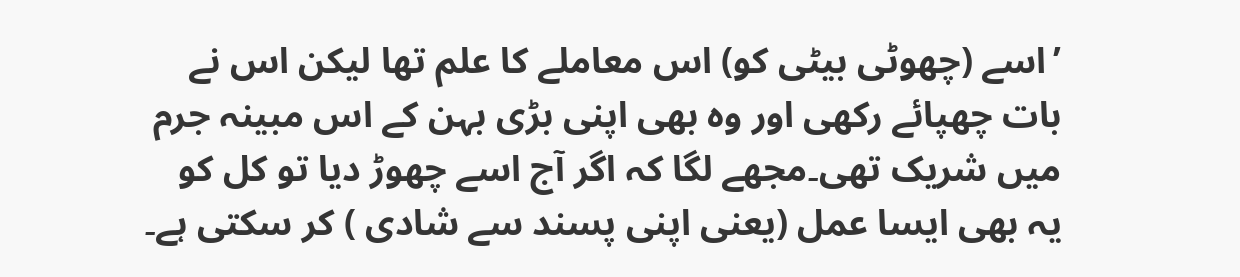’اسے (چھوٹی بیٹی کو) اس معاملے کا علم تھا لیکن اس نے بات چھپائے رکھی اور وہ بھی اپنی بڑی بہن کے اس مبینہ جرم میں شریک تھی۔مجھے لگا کہ اگر آج اسے چھوڑ دیا تو کل کو یہ بھی ایسا عمل (یعنی اپنی پسند سے شادی ) کر سکتی ہے۔